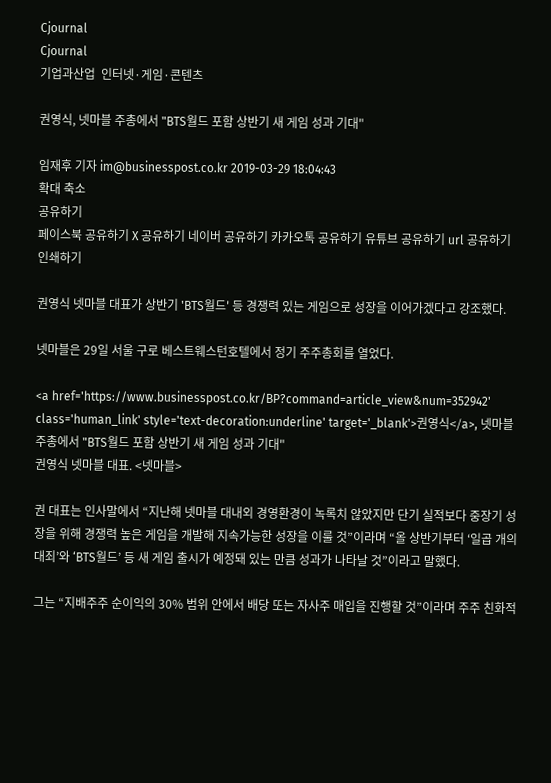Cjournal
Cjournal
기업과산업  인터넷·게임·콘텐츠

권영식, 넷마블 주총에서 "BTS월드 포함 상반기 새 게임 성과 기대"

임재후 기자 im@businesspost.co.kr 2019-03-29 18:04:43
확대 축소
공유하기
페이스북 공유하기 X 공유하기 네이버 공유하기 카카오톡 공유하기 유튜브 공유하기 url 공유하기 인쇄하기

권영식 넷마블 대표가 상반기 'BTS월드' 등 경쟁력 있는 게임으로 성장을 이어가겠다고 강조했다.

넷마블은 29일 서울 구로 베스트웨스턴호텔에서 정기 주주총회를 열었다.

<a href='https://www.businesspost.co.kr/BP?command=article_view&num=352942' class='human_link' style='text-decoration:underline' target='_blank'>권영식</a>, 넷마블 주총에서 "BTS월드 포함 상반기 새 게임 성과 기대"
권영식 넷마블 대표. <넷마블>

권 대표는 인사말에서 “지난해 넷마블 대내외 경영환경이 녹록치 않았지만 단기 실적보다 중장기 성장을 위해 경쟁력 높은 게임을 개발해 지속가능한 성장을 이룰 것”이라며 “올 상반기부터 ‘일곱 개의 대죄’와 ‘BTS월드’ 등 새 게임 출시가 예정돼 있는 만큼 성과가 나타날 것”이라고 말했다.

그는 “지배주주 순이익의 30% 범위 안에서 배당 또는 자사주 매입을 진행할 것”이라며 주주 친화적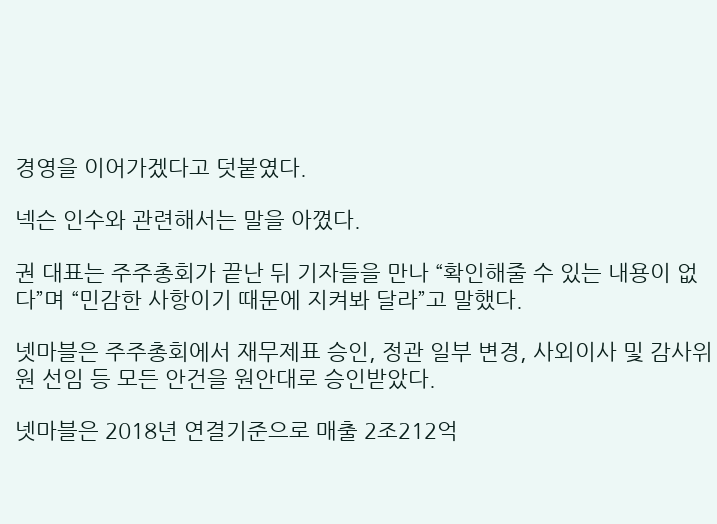경영을 이어가겠다고 덧붙였다.

넥슨 인수와 관련해서는 말을 아꼈다.

권 대표는 주주총회가 끝난 뒤 기자들을 만나 “확인해줄 수 있는 내용이 없다”며 “민감한 사항이기 때문에 지켜봐 달라”고 말했다.

넷마블은 주주총회에서 재무제표 승인, 정관 일부 변경, 사외이사 및 감사위원 선임 등 모든 안건을 원안대로 승인받았다.

넷마블은 2018년 연결기준으로 매출 2조212억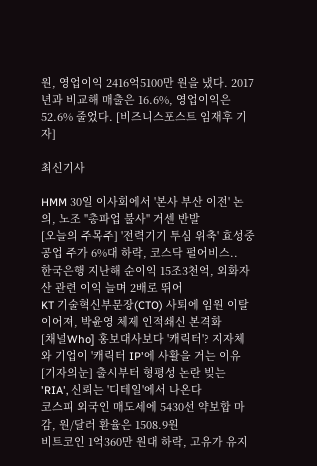원, 영업이익 2416억5100만 원을 냈다. 2017년과 비교해 매출은 16.6%, 영업이익은 52.6% 줄었다. [비즈니스포스트 임재후 기자]

최신기사

HMM 30일 이사회에서 '본사 부산 이전' 논의, 노조 "총파업 불사" 거센 반발
[오늘의 주목주] '전력기기 투심 위축' 효성중공업 주가 6%대 하락, 코스닥 펄어비스..
한국은행 지난해 순이익 15조3천억, 외화자산 관련 이익 늘며 2배로 뛰어
KT 기술혁신부문장(CTO) 사퇴에 임원 이탈 이어져, 박윤영 체제 인적쇄신 본격화
[채널Who] 홍보대사보다 '캐릭터'? 지자체와 기업이 '캐릭터 IP'에 사활을 거는 이유
[기자의눈] 출시부터 형평성 논란 빚는 'RIA', 신뢰는 '디테일'에서 나온다
코스피 외국인 매도세에 5430선 약보합 마감, 원/달러 환율은 1508.9원
비트코인 1억360만 원대 하락, 고유가 유지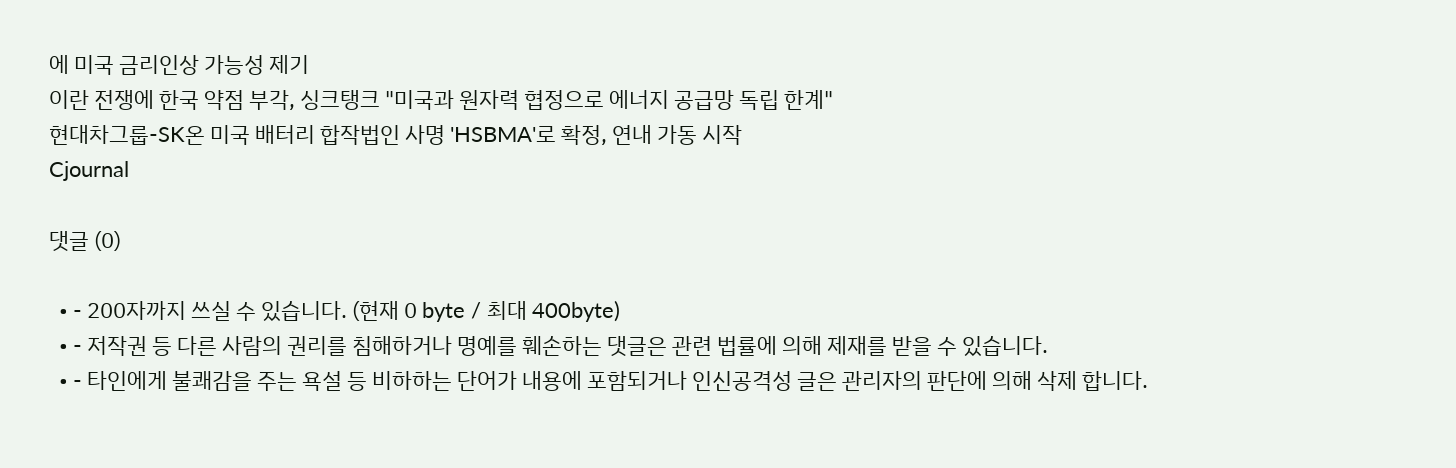에 미국 금리인상 가능성 제기
이란 전쟁에 한국 약점 부각, 싱크탱크 "미국과 원자력 협정으로 에너지 공급망 독립 한계"
현대차그룹-SK온 미국 배터리 합작법인 사명 'HSBMA'로 확정, 연내 가동 시작
Cjournal

댓글 (0)

  • - 200자까지 쓰실 수 있습니다. (현재 0 byte / 최대 400byte)
  • - 저작권 등 다른 사람의 권리를 침해하거나 명예를 훼손하는 댓글은 관련 법률에 의해 제재를 받을 수 있습니다.
  • - 타인에게 불쾌감을 주는 욕설 등 비하하는 단어가 내용에 포함되거나 인신공격성 글은 관리자의 판단에 의해 삭제 합니다.